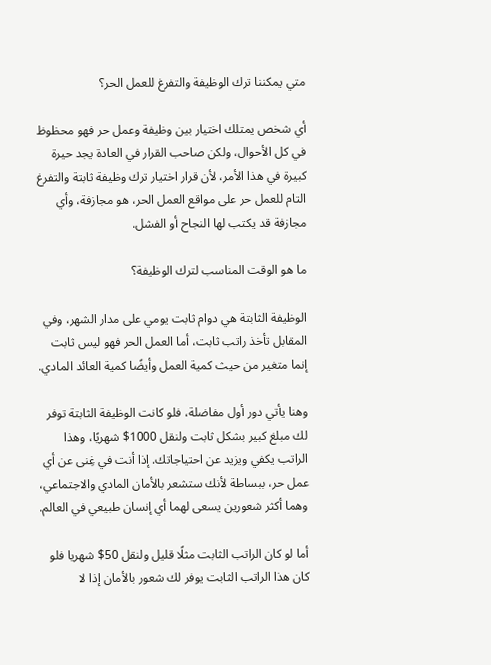متي يمكننا ترك الوظيفة والتفرغ للعمل الحر؟

أي شخص يمتلك اختيار بين وظيفة وعمل حر فهو محظوظ في كل الأحوال، ولكن صاحب القرار في العادة يجد حيرة كبيرة في هذا الأمر، لأن قرار اختيار ترك وظيفة ثابتة والتفرغ التام للعمل حر على مواقع العمل الحر، هو مجازفة، وأي مجازفة قد يكتب لها النجاح أو الفشل.

ما هو الوقت المناسب لترك الوظيفة؟

الوظيفة الثابتة هي دوام ثابت يومي على مدار الشهر، وفي المقابل تأخذ راتب ثابت، أما العمل الحر فهو ليس ثابت إنما متغير من حيث كمية العمل وأيضًا كمية العائد المادي.

وهنا يأتي دور أول مفاضلة، فلو كانت الوظيفة الثابتة توفر لك مبلغ كبير بشكل ثابت ولنقل 1000$ شهريًا، وهذا الراتب يكفي ويزيد عن احتياجاتك. إذا أنت في غِنى عن أي عمل حر، ببساطة لأنك ستشعر بالأمان المادي والاجتماعي، وهما أكثر شعورين يسعى لهما أي إنسان طبيعي في العالم.

أما لو كان الراتب الثابت مثلًا قليل ولنقل 50$ شهريا فلو كان هذا الراتب الثابت يوفر لك شعور بالأمان إذا لا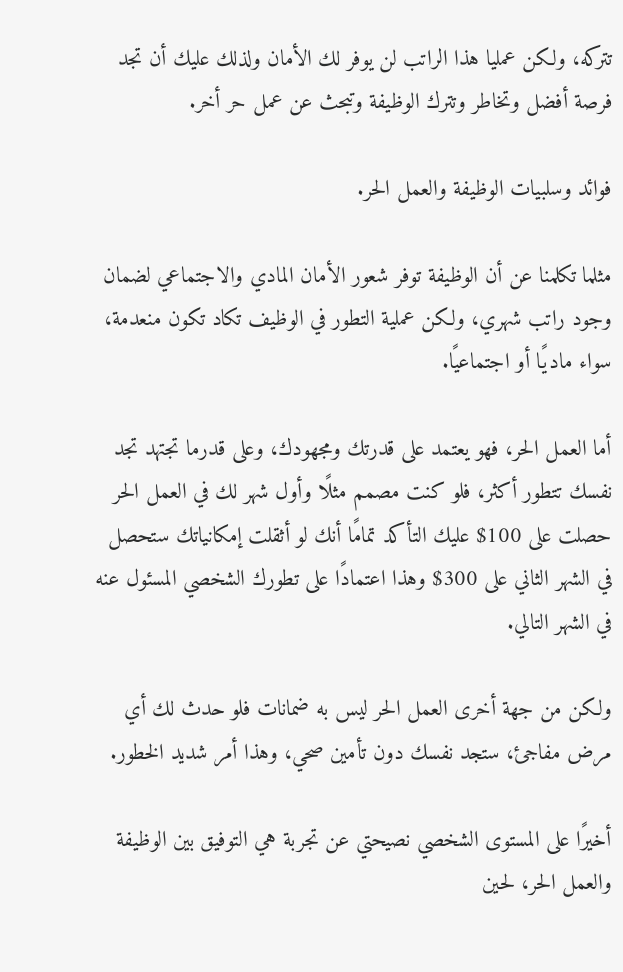تتركه، ولكن عمليا هذا الراتب لن يوفر لك الأمان ولذلك عليك أن تجد فرصة أفضل وتخاطر وتترك الوظيفة وتبحث عن عمل حر أخر.

فوائد وسلبيات الوظيفة والعمل الحر.

مثلما تكلمنا عن أن الوظيفة توفر شعور الأمان المادي والاجتماعي لضمان وجود راتب شهري، ولكن عملية التطور في الوظيف تكاد تكون منعدمة، سواء ماديًا أو اجتماعيًا.

أما العمل الحر، فهو يعتمد على قدرتك ومجهودك، وعلى قدرما تجتهد تجد نفسك تتطور أكثر، فلو كنت مصمم مثلًا وأول شهر لك في العمل الحر حصلت على 100$ عليك التأكد تمامًا أنك لو أثقلت إمكانياتك ستحصل في الشهر الثاني على 300$ وهذا اعتمادًا على تطورك الشخصي المسئول عنه في الشهر التالي.

ولكن من جهة أخرى العمل الحر ليس به ضمانات فلو حدث لك أي مرض مفاجئ، ستجد نفسك دون تأمين صحي، وهذا أمر شديد الخطور.

أخيرًا على المستوى الشخصي نصيحتي عن تجربة هي التوفيق بين الوظيفة والعمل الحر، لحين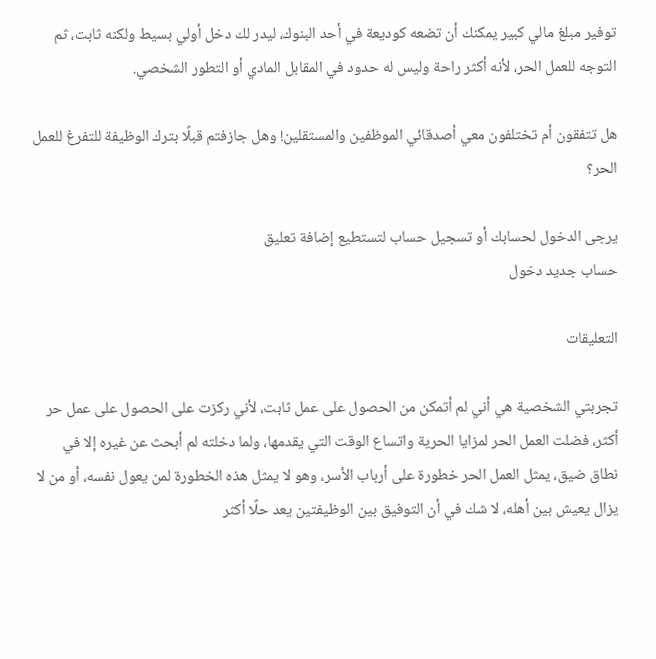توفير مبلغ مالي كبير يمكنك أن تضعه كوديعة في أحد البنوك، ليدر لك دخل أولي بسيط ولكنه ثابت، ثم التوجه للعمل الحر، لأنه أكثر راحة وليس له حدود في المقابل المادي أو التطور الشخصي.

هل تتفقون أم تختلفون معي أصدقائي الموظفين والمستقلين! وهل جازفتم قبلًا بترك الوظيفة للتفرغ للعمل الحر؟

يرجى الدخول لحسابك أو تسجيل حساب لتستطيع إضافة تعليق
حساب جديد دخول

التعليقات

تجربتي الشخصية هي أني لم أتمكن من الحصول على عمل ثابت، لأني ركزت على الحصول على عمل حر أكثر، فضلت العمل الحر لمزايا الحرية واتساع الوقت التي يقدمها، ولما دخلته لم أبحث عن غيره إلا في نطاق ضيق، يمثل العمل الحر خطورة على أرباب الأسر، وهو لا يمثل هذه الخطورة لمن يعول نفسه، أو من لا يزال يعيش بين أهله، لا شك في أن التوفيق بين الوظيفتين يعد حلًا أكثر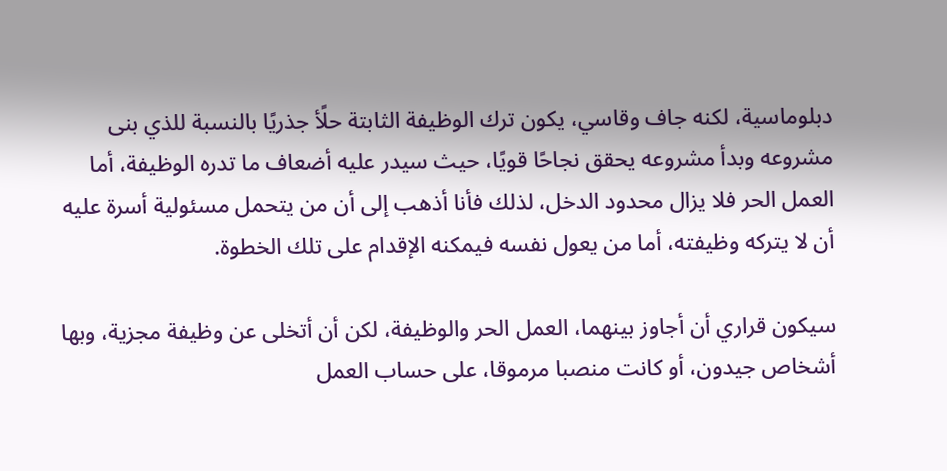دبلوماسية، لكنه جاف وقاسي، يكون ترك الوظيفة الثابتة حلًأ جذريًا بالنسبة للذي بنى مشروعه وبدأ مشروعه يحقق نجاحًا قويًا، حيث سيدر عليه أضعاف ما تدره الوظيفة، أما العمل الحر فلا يزال محدود الدخل، لذلك فأنا أذهب إلى أن من يتحمل مسئولية أسرة عليه أن لا يتركه وظيفته، أما من يعول نفسه فيمكنه الإقدام على تلك الخطوة.

سيكون قراري أن أجاوز بينهما، العمل الحر والوظيفة، لكن أن أتخلى عن وظيفة مجزية، وبها أشخاص جيدون، أو كانت منصبا مرموقا، على حساب العمل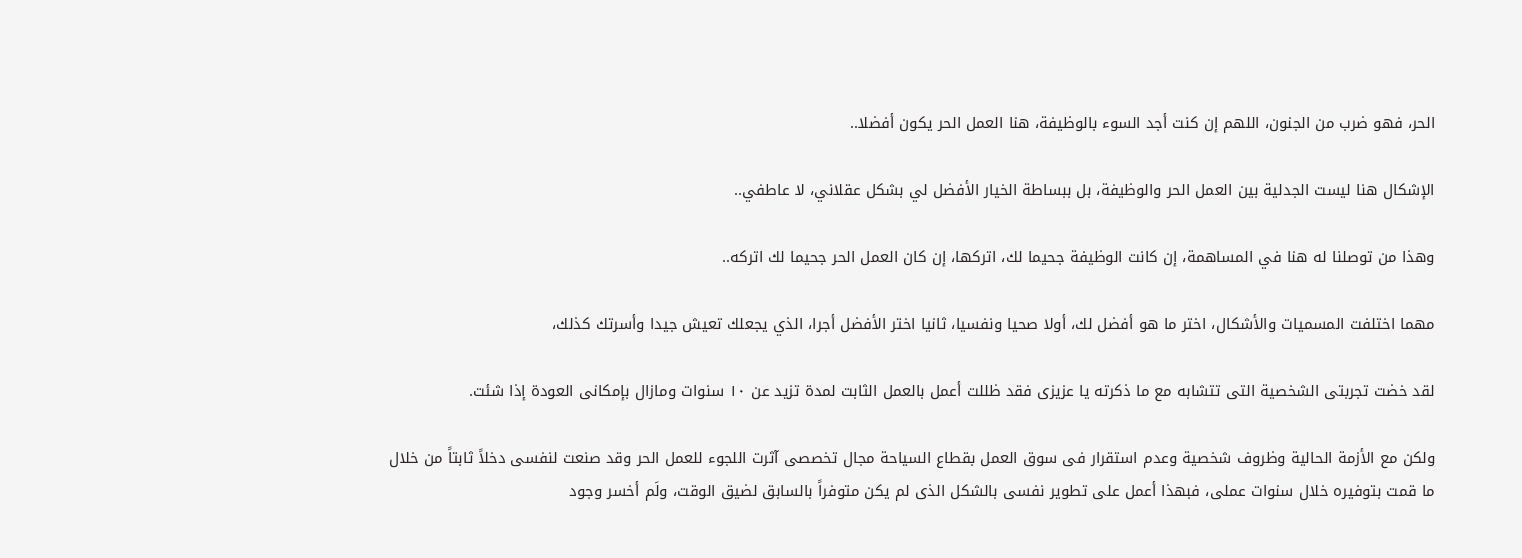الحر، فهو ضرب من الجنون، اللهم إن كنت أجد السوء بالوظيفة، هنا العمل الحر يكون أفضلا..

الإشكال هنا ليست الجدلية بين العمل الحر والوظيفة، بل ببساطة الخيار الأفضل لي بشكل عقلاني، لا عاطفي..

وهذا من توصلنا له هنا في المساهمة، إن كانت الوظيفة جحيما لك، اتركها، إن كان العمل الحر جحيما لك اتركه..

مهما اختلفت المسميات والأشكال، اختر ما هو أفضل لك، أولا صحيا ونفسيا، ثانيا اختر الأفضل أجرا، الذي يجعلك تعيش جيدا وأسرتك كذلك،

لقد خضت تجربتى الشخصية التى تتشابه مع ما ذكرته يا عزيزى فقد ظللت أعمل بالعمل الثابت لمدة تزيد عن ١٠ سنوات ومازال بإمكانى العودة إذا شئت.

ولكن مع الأزمة الحالية وظروف شخصية وعدم استقرار فى سوق العمل بقطاع السياحة مجال تخصصى آثرت اللجوء للعمل الحر وقد صنعت لنفسى دخلاً ثابتاً من خلال ما قمت بتوفيره خلال سنوات عملى، فبهذا أعمل على تطوير نفسى بالشكل الذى لم يكن متوفراً بالسابق لضيق الوقت، ولَم أخسر وجود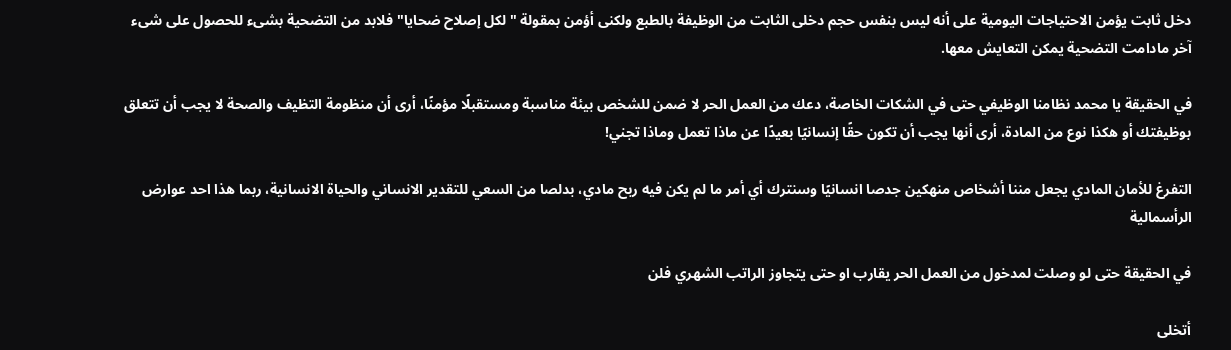دخل ثابت يؤمن الاحتياجات اليومية على أنه ليس بنفس حجم دخلى الثابت من الوظيفة بالطبع ولكنى أؤمن بمقولة "لكل إصلاح ضحايا" فلابد من التضحية بشىء للحصول على شىء آخر مادامت التضحية يمكن التعايش معها.

في الحقيقة يا محمد نظامنا الوظيفي حتى في الشكات الخاصة، دعك من العمل الحر لا ضمن للشخص بيئة مناسبة ومستقبلًا مؤمنًا، أرى أن منظومة التظيف والصحة لا يجب أن تتعلق بوظيفتك أو هكذا نوع من المادة، أرى أنها يجب أن تكون حقًا إنسانيًا بعيدًا عن ماذا تعمل وماذا تجني!

التفرغ للأمان المادي يجعل مننا أشخاص منهكين جدصا انسانيًا وسنترك أي أمر ما لم يكن فيه ربح مادي، بدلصا من السعي للتقدير الانساني والحياة الانسانية، ربما هذا احد عوارض الرأسمالية

في الحقيقة حتى لو وصلت لمدخول من العمل الحر يقارب او حتى يتجاوز الراتب الشهري فلن

أتخلى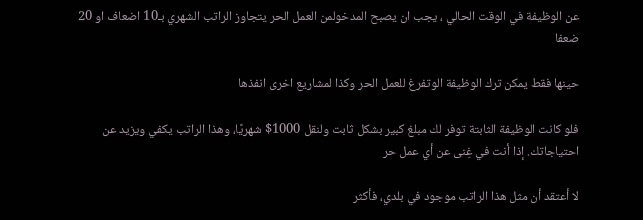عن الوظيفة في الوقت الحالي ، يجب ان يصبح المدخولمن العمل الحر يتجاوز الراتب الشهري بـ10 اضعاف او 20 ضعفا

حينها فقط يمكن ترك الوظيفة الوتفرغ للعمل الحر وكذا لمشاريع اخرى انفذها

فلو كانت الوظيفة الثابتة توفر لك مبلغ كبير بشكل ثابت ولنقل 1000$ شهريًا، وهذا الراتب يكفي ويزيد عن احتياجاتك. إذا أنت في غِنى عن أي عمل حر

لا أعتقد أن مثل هذا الراتب موجود في بلدي، فأكثر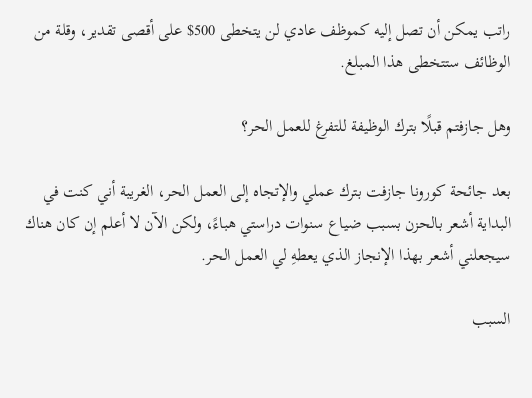راتب يمكن أن تصل إليه كموظف عادي لن يتخطى 500$ على أقصى تقدير، وقلة من الوظائف ستتخطى هذا المبلغ.

وهل جازفتم قبلًا بترك الوظيفة للتفرغ للعمل الحر؟

بعد جائحة كورونا جازفت بترك عملي والإتجاه إلى العمل الحر، الغريبة أني كنت في البداية أشعر بالحزن بسبب ضياع سنوات دراستي هباءً، ولكن الآن لا أعلم إن كان هناك سيجعلني أشعر بهذا الإنجاز الذي يعطهِ لي العمل الحر.

السبب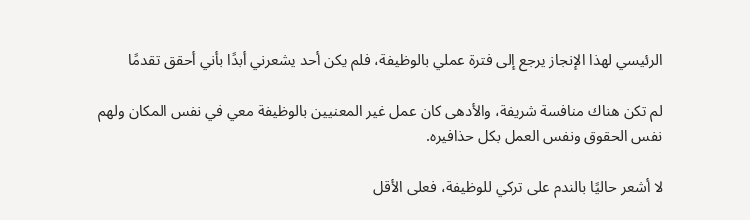الرئيسي لهذا الإنجاز يرجع إلى فترة عملي بالوظيفة، فلم يكن أحد يشعرني أبدًا بأني أحقق تقدمًا

لم تكن هناك منافسة شريفة، والأدهى كان عمل غير المعنيين بالوظيفة معي في نفس المكان ولهم نفس الحقوق ونفس العمل بكل حذافيره.

لا أشعر حاليًا بالندم على تركي للوظيفة، فعلى الأقل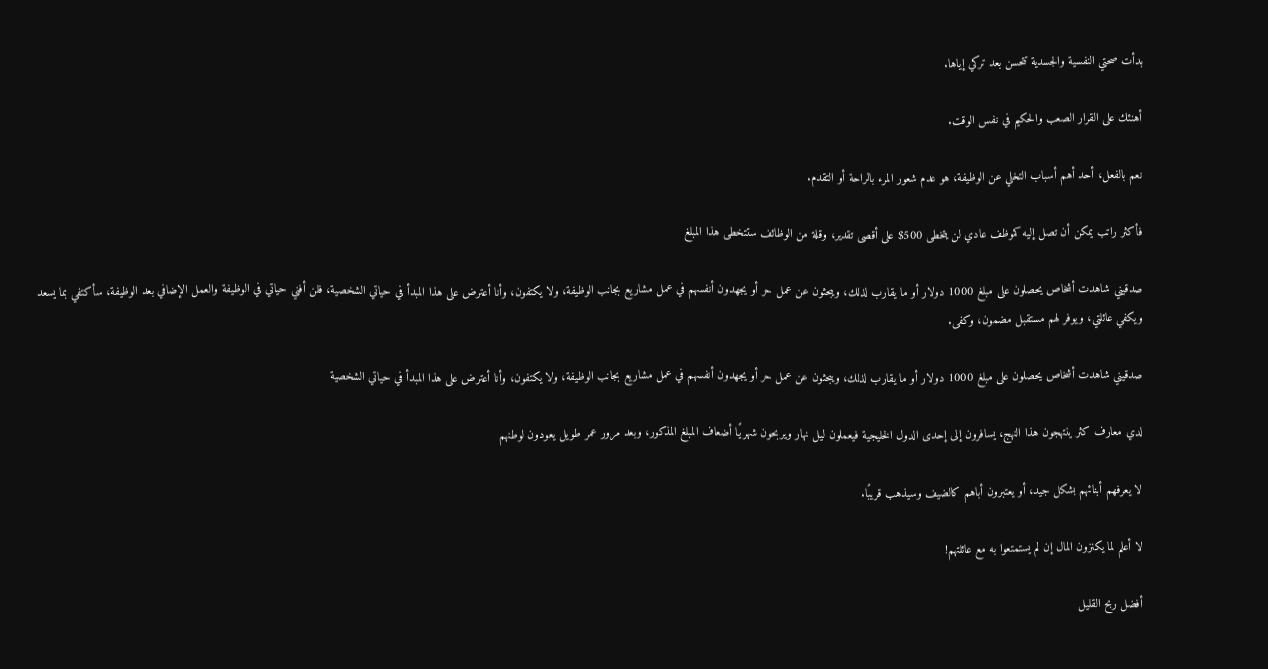بدأت صحتي النفسية والجسدية تتحسن بعد تركي إياها.

أهنئك على القرار الصعب والحكيم في نفس الوقت.

نعم بالفعل، أحد أهم أسباب التخلي عن الوظيفة، هو عدم شعور المرء بالراحة أو التقدم.

فأكثر راتب يمكن أن تصل إليه كموظف عادي لن يتخطى 500$ على أقصى تقدير، وقلة من الوظائف ستتخطى هذا المبلغ

صدقيني شاهدت أشخاص يحصلون على مبلغ 1000 دولار أو ما يقارب لذلك، ويبحثون عن عمل حر أو يجهدون أنفسهم في عمل مشاريع بجانب الوظيفة، ولا يكتفون، وأنا أعترض على هذا المبدأ في حياتي الشخصية، فلن أفني حياتي في الوظيفة والعمل الإضافي بعد الوظيفة، سأكتفي بما يسعد ويكفي عائلتي، ويوفر لهم مستقبل مضمون، وكفى.

صدقيني شاهدت أشخاص يحصلون على مبلغ 1000 دولار أو ما يقارب لذلك، ويبحثون عن عمل حر أو يجهدون أنفسهم في عمل مشاريع بجانب الوظيفة، ولا يكتفون، وأنا أعترض على هذا المبدأ في حياتي الشخصية

لدي معارف كثر ينتهجون هذا النهج، يسافرون إلى إحدى الدول الخليجية فيعملون ليل نهار ويربحون شهريًا أضعاف المبلغ المذكور، وبعد مرور عمر طويل يعودون لوطنهم

لا يعرفهم أبنائهم بشكل جيد، أو يعتبرون أباهم كالضيف وسيذهب قريبًا.

لا أعلم لما يكنزون المال إن لم يستمتعوا به مع عائلتهم!

أفضل ربح القليل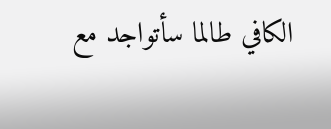الكافي طالما سأتواجد مع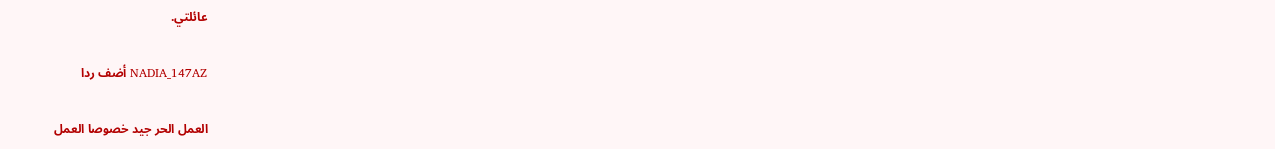عائلتي.

NADIA_147AZ أضف ردا

العمل الحر جيد خصوصا العمل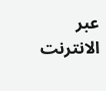عبر الانترنت